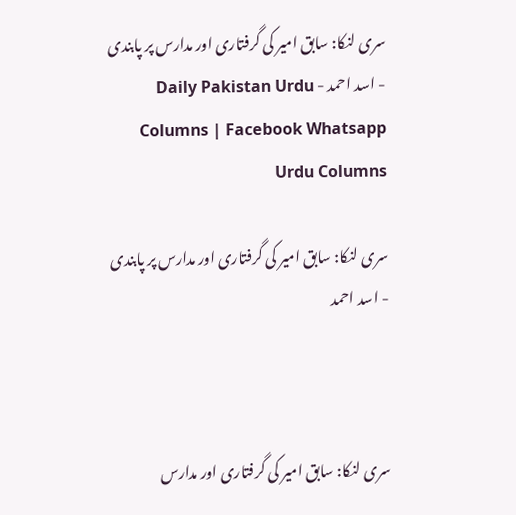سری لنکا: سابق امیر کی گرفتاری اور مدارس پر پابندی - اسد احمد - Daily Pakistan Urdu Columns | Facebook Whatsapp Urdu Columns

سری لنکا: سابق امیر کی گرفتاری اور مدارس پر پابندی - اسد احمد



سری لنکا: سابق امیر کی گرفتاری اور مدارس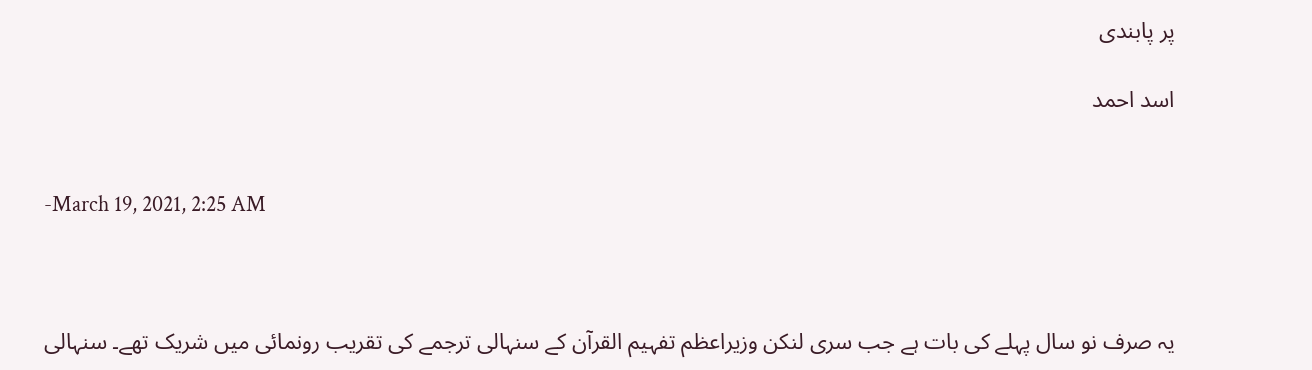پر پابندی

اسد احمد


-March 19, 2021, 2:25 AM



یہ صرف نو سال پہلے کی بات ہے جب سری لنکن وزیراعظم تفہیم القرآن کے سنہالی ترجمے کی تقریب رونمائی میں شریک تھے۔ سنہالی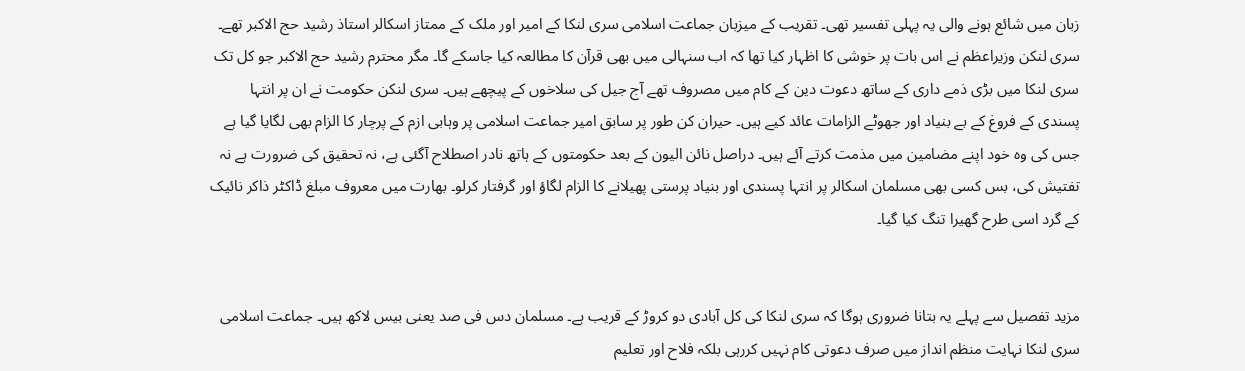زبان میں شائع ہونے والی یہ پہلی تفسیر تھی۔ تقریب کے میزبان جماعت اسلامی سری لنکا کے امیر اور ملک کے ممتاز اسکالر استاذ رشید حج الاکبر تھے۔ سری لنکن وزیراعظم نے اس بات پر خوشی کا اظہار کیا تھا کہ اب سنہالی میں بھی قرآن کا مطالعہ کیا جاسکے گا۔ مگر محترم رشید حج الاکبر جو کل تک سری لنکا میں بڑی ذمے داری کے ساتھ دعوت دین کے کام میں مصروف تھے آج جیل کی سلاخوں کے پیچھے ہیں۔ سری لنکن حکومت نے ان پر انتہا پسندی کے فروغ کے بے بنیاد اور جھوٹے الزامات عائد کیے ہیں۔ حیران کن طور پر سابق امیر جماعت اسلامی پر وہابی ازم کے پرچار کا الزام بھی لگایا گیا ہے جس کی وہ خود اپنے مضامین میں مذمت کرتے آئے ہیں۔ دراصل نائن الیون کے بعد حکومتوں کے ہاتھ نادر اصطلاح آگئی ہے، نہ تحقیق کی ضرورت ہے نہ تفتیش کی، بس کسی بھی مسلمان اسکالر پر انتہا پسندی اور بنیاد پرستی پھیلانے کا الزام لگاؤ اور گرفتار کرلو۔ بھارت میں معروف مبلغ ڈاکٹر ذاکر نائیک کے گرد اسی طرح گھیرا تنگ کیا گیا۔


مزید تفصیل سے پہلے یہ بتانا ضروری ہوگا کہ سری لنکا کی کل آبادی دو کروڑ کے قریب ہے۔ مسلمان دس فی صد یعنی بیس لاکھ ہیں۔ جماعت اسلامی سری لنکا نہایت منظم انداز میں صرف دعوتی کام نہیں کررہی بلکہ فلاح اور تعلیم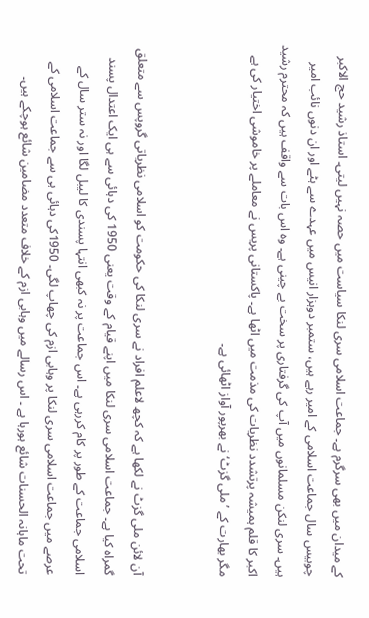کے میدان میں بھی سرگرم ہے۔ جماعت اسلامی سری لنکا سیاست میں حصہ نہیں لیتی۔ استاذ رشید حج الاکبر چوبیس سال جماعت اسلامی کے امیر رہے ہیں، ستمبر دوہزار انیس میں عہدے سے ہٹے اور ان دنوں نائب امیر ہیں۔ سری لنکن مسلمانوں میں آپ کی گرفتاری پر سخت بے چینی ہے۔ وہ اس بات سے واقف ہیں کہ محترم رشید اکبر کا قلم ہمیشہ پرتشدد نظریات کی مذمت میں اٹھا ہے۔ پاکستانی پریس نے معاملے پر خاموشی اختیار کی ہے مگر بھارت کے ’ملی گزٹ‘ نے بھرپور آواز اٹھائی ہے۔


آن لائن ملی گزٹ نے لکھا ہے کہ کچھ لاعلم افراد نے سری لنکا کی حکومت کو اسلامی نظریاتی گروپس سے متعلق گمراہ کیا ہے۔ جماعت اسلامی سری لنکا میں اپنے قیام کے وقت یعنی 1950 کی دہائی سے ہی ایک اعتدال پسند اسلامی جماعت کے طور پر کام کررہی ہے۔ اس جماعت پر نہ کبھی انتہا پسندی کا لیبل لگا اور نہ ستر سال کے عرصے میں جماعت اسلامی سری لنکا پر وہابی ازم کی چھاپ لگی۔ 1950کی دہائی ہی سے جماعت اسلامی کے تحت ماہانہ الحسنات شائع ہورہا ہے ۔ اس رسالے میں وہابی ازم کے خلاف متعدد مضامین شائع ہوچکے ہیں۔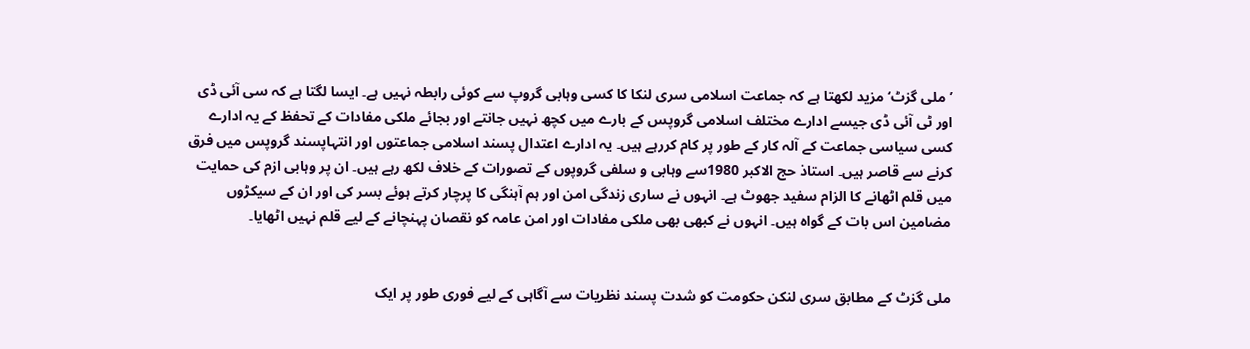’ملی گزٹ‘ مزید لکھتا ہے کہ جماعت اسلامی سری لنکا کا کسی وہابی گروپ سے کوئی رابطہ نہیں ہے۔ ایسا لگتا ہے کہ سی آئی ڈی اور ٹی آئی ڈی جیسے ادارے مختلف اسلامی گروپس کے بارے میں کچھ نہیں جانتے اور بجائے ملکی مفادات کے تحفظ کے یہ ادارے کسی سیاسی جماعت کے آلہ کار کے طور پر کام کررہے ہیں۔ یہ ادارے اعتدال پسند اسلامی جماعتوں اور انتہاپسند گروپس میں فرق کرنے سے قاصر ہیں۔ استاذ حج الاکبر 1980سے وہابی و سلفی گروپوں کے تصورات کے خلاف لکھ رہے ہیں۔ ان پر وہابی ازم کی حمایت میں قلم اٹھانے کا الزام سفید جھوٹ ہے۔ انہوں نے ساری زندگی امن اور ہم آہنگی کا پرچار کرتے ہوئے بسر کی اور ان کے سیکڑوں مضامین اس بات کے گواہ ہیں۔ انہوں نے کبھی بھی ملکی مفادات اور امن عامہ کو نقصان پہنچانے کے لیے قلم نہیں اٹھایا۔


ملی گزٹ کے مطابق سری لنکن حکومت کو شدت پسند نظریات سے آگاہی کے لیے فوری طور پر ایک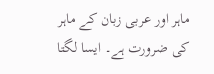ماہر اور عربی زبان کے ماہر کی ضرورت ہے۔ ایسا لگتا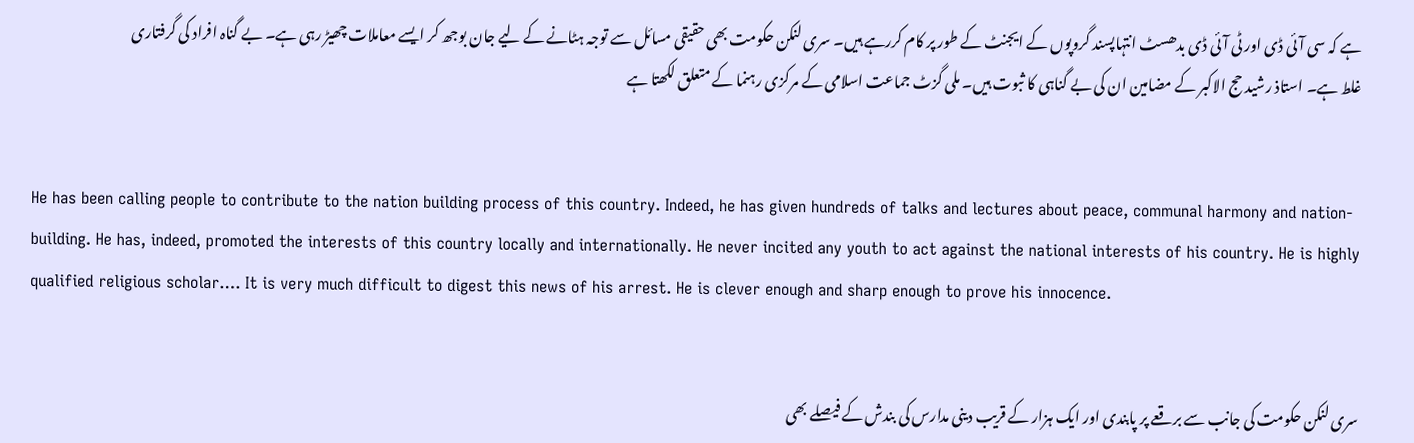ہے کہ سی آئی ڈی اور ٹی آئی ڈی بدھسٹ انتہاپسند گروپوں کے ایجنٹ کے طور پر کام کررہے ہیں۔ سری لنکن حکومت بھی حقیقی مسائل سے توجہ ہٹانے کے لیے جان بوجھ کر ایسے معاملات چھیڑ رہی ہے۔ بے گناہ افراد کی گرفتاری غلط ہے۔ استاذ رشید حج الاکبر کے مضامین ان کی بے گناہی کا ثبوت ہیں۔ ملی گزٹ جماعت اسلامی کے مرکزی رہنما کے متعلق لکھتا ہے


He has been calling people to contribute to the nation building process of this country. Indeed, he has given hundreds of talks and lectures about peace, communal harmony and nation-building. He has, indeed, promoted the interests of this country locally and internationally. He never incited any youth to act against the national interests of his country. He is highly qualified religious scholar…. It is very much difficult to digest this news of his arrest. He is clever enough and sharp enough to prove his innocence.


سری لنکن حکومت کی جانب سے برقعے پر پابندی اور ایک ہزار کے قریب دینی مدارس کی بندش کے فیصلے بھی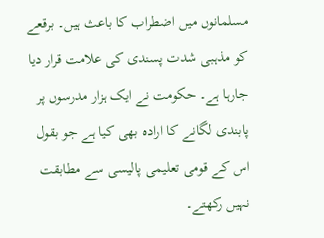مسلمانوں میں اضطراب کا باعث ہیں۔ برقعے کو مذہبی شدت پسندی کی علامت قرار دیا جارہا ہے۔ حکومت نے ایک ہزار مدرسوں پر پابندی لگانے کا ارادہ بھی کیا ہے جو بقول اس کے قومی تعلیمی پالیسی سے مطابقت نہیں رکھتے۔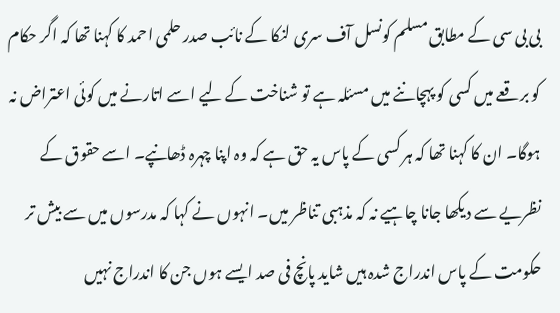بی بی سی کے مطابق مسلم کونسل آف سری لنکا کے نائب صدر حلمی احمد کا کہنا تھا کہ اگر حکام کو برقعے میں کسی کو پہچاننے میں مسئلہ ہے تو شناخت کے لیے اسے اتارنے میں کوئی اعتراض نہ ہوگا۔ ان کا کہنا تھا کہ ہر کسی کے پاس یہ حق ہے کہ وہ اپنا چہرہ ڈھانپے۔ اسے حقوق کے نظریے سے دیکھا جانا چاہیے نہ کہ مذہبی تناظر میں۔ انہوں نے کہا کہ مدرسوں میں سے بیش تر حکومت کے پاس اندراج شدہ ہیں شاید پانچ فی صد ایسے ہوں جن کا اندراج نہیں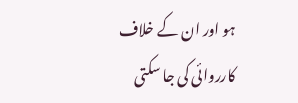ہو اور ان کے خلاف کارروائی کی جا سکتی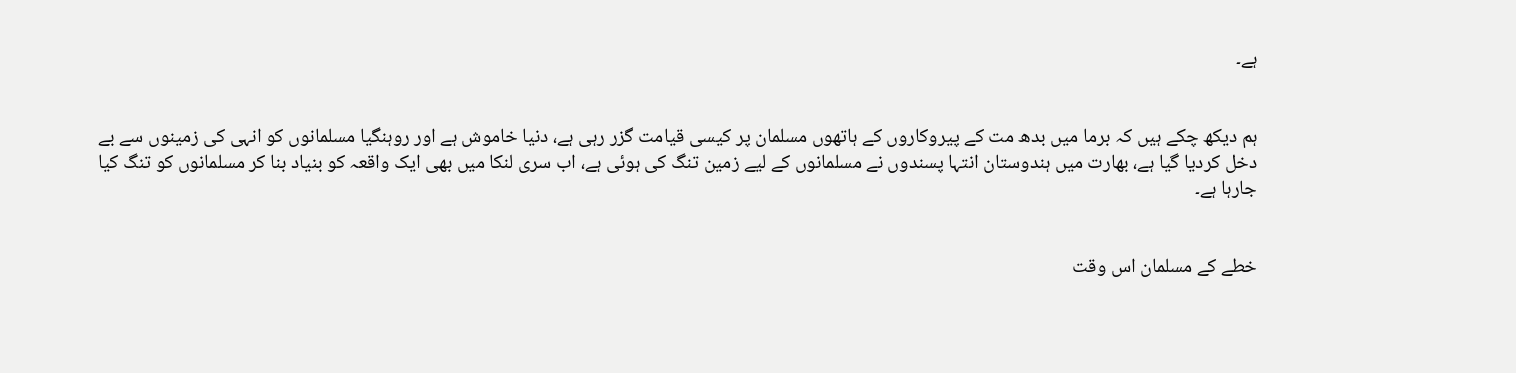ہے۔


ہم دیکھ چکے ہیں کہ برما میں بدھ مت کے پیروکاروں کے ہاتھوں مسلمان پر کیسی قیامت گزر رہی ہے، دنیا خاموش ہے اور روہنگیا مسلمانوں کو انہی کی زمینوں سے بے دخل کردیا گیا ہے، بھارت میں ہندوستان انتہا پسندوں نے مسلمانوں کے لیے زمین تنگ کی ہوئی ہے، اب سری لنکا میں بھی ایک واقعہ کو بنیاد بنا کر مسلمانوں کو تنگ کیا جارہا ہے۔


خطے کے مسلمان اس وقت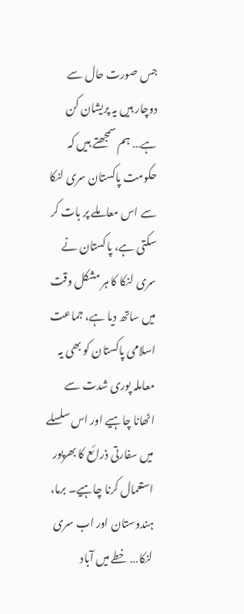جس صورت حال سے دوچار ہیں یہ پریشان کن ہے… ہم سمجھتے ہیں کہ حکومت پاکستان سری لنکا سے اس معاملے پر بات کر سکتی ہے، پاکستان نے سری لنکا کا ہر مشکل وقت میں ساتھ دیا ہے، جماعت اسلامی پاکستان کو بھی یہ معاملہ پوری شدت سے اٹھانا چاہیے اور اس سلسلے میں سفارتی ذرائع کا بھرپور استعمال کرنا چاہیے۔ برما، ہندوستان اور اب سری لنکا… خطے میں آباد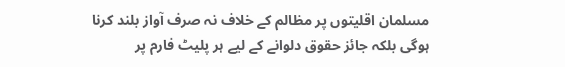مسلمان اقلیتوں پر مظالم کے خلاف نہ صرف آواز بلند کرنا ہوگی بلکہ جائز حقوق دلوانے کے لیے ہر پلیٹ فارم پر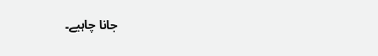جانا چاہیے۔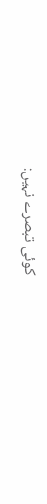کوئی تبصرے نہیں: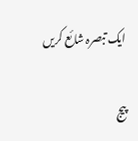ایک تبصرہ شائع کریں

پیج